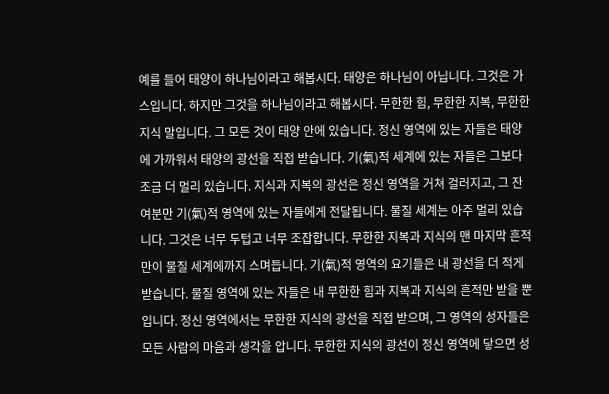예를 들어 태양이 하나님이라고 해봅시다. 태양은 하나님이 아닙니다. 그것은 가스입니다. 하지만 그것을 하나님이라고 해봅시다. 무한한 힘, 무한한 지복, 무한한 지식 말입니다. 그 모든 것이 태양 안에 있습니다. 정신 영역에 있는 자들은 태양에 가까워서 태양의 광선을 직접 받습니다. 기(氣)적 세계에 있는 자들은 그보다 조금 더 멀리 있습니다. 지식과 지복의 광선은 정신 영역을 거쳐 걸러지고, 그 잔여분만 기(氣)적 영역에 있는 자들에게 전달됩니다. 물질 세계는 아주 멀리 있습니다. 그것은 너무 두텁고 너무 조잡합니다. 무한한 지복과 지식의 맨 마지막 흔적만이 물질 세계에까지 스며듭니다. 기(氣)적 영역의 요기들은 내 광선을 더 적게 받습니다. 물질 영역에 있는 자들은 내 무한한 힘과 지복과 지식의 흔적만 받을 뿐입니다. 정신 영역에서는 무한한 지식의 광선을 직접 받으며, 그 영역의 성자들은 모든 사람의 마음과 생각을 압니다. 무한한 지식의 광선이 정신 영역에 닿으면 성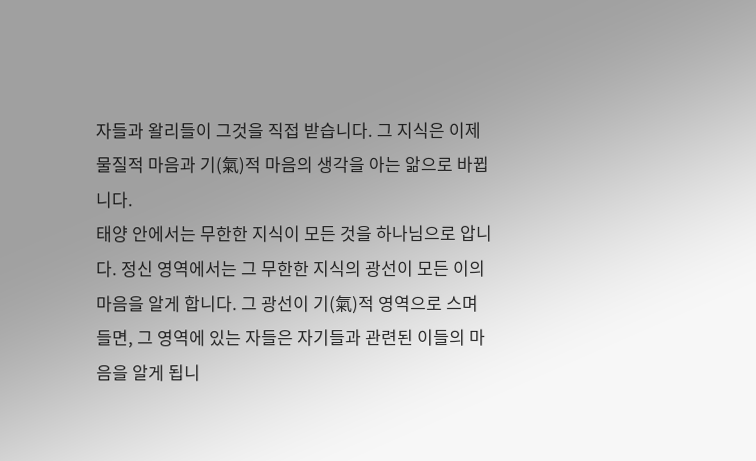자들과 왈리들이 그것을 직접 받습니다. 그 지식은 이제 물질적 마음과 기(氣)적 마음의 생각을 아는 앎으로 바뀝니다.
태양 안에서는 무한한 지식이 모든 것을 하나님으로 압니다. 정신 영역에서는 그 무한한 지식의 광선이 모든 이의 마음을 알게 합니다. 그 광선이 기(氣)적 영역으로 스며들면, 그 영역에 있는 자들은 자기들과 관련된 이들의 마음을 알게 됩니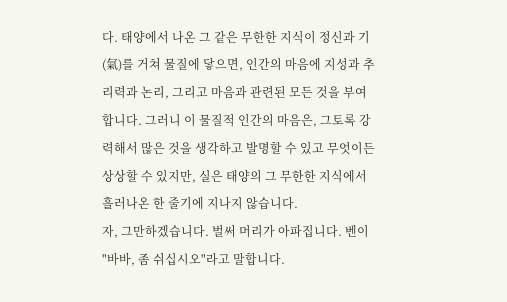다. 태양에서 나온 그 같은 무한한 지식이 정신과 기(氣)를 거쳐 물질에 닿으면, 인간의 마음에 지성과 추리력과 논리, 그리고 마음과 관련된 모든 것을 부여합니다. 그러니 이 물질적 인간의 마음은, 그토록 강력해서 많은 것을 생각하고 발명할 수 있고 무엇이든 상상할 수 있지만, 실은 태양의 그 무한한 지식에서 흘러나온 한 줄기에 지나지 않습니다.
자, 그만하겠습니다. 벌써 머리가 아파집니다. 벤이 "바바, 좀 쉬십시오"라고 말합니다.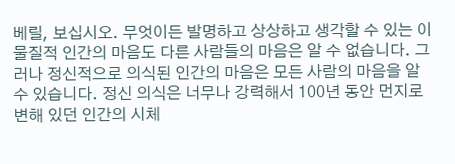베릴, 보십시오. 무엇이든 발명하고 상상하고 생각할 수 있는 이 물질적 인간의 마음도 다른 사람들의 마음은 알 수 없습니다. 그러나 정신적으로 의식된 인간의 마음은 모든 사람의 마음을 알 수 있습니다. 정신 의식은 너무나 강력해서 100년 동안 먼지로 변해 있던 인간의 시체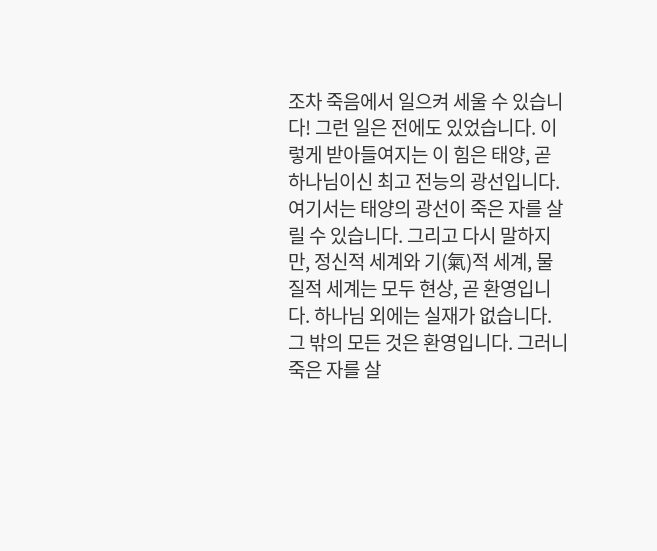조차 죽음에서 일으켜 세울 수 있습니다! 그런 일은 전에도 있었습니다. 이렇게 받아들여지는 이 힘은 태양, 곧 하나님이신 최고 전능의 광선입니다. 여기서는 태양의 광선이 죽은 자를 살릴 수 있습니다. 그리고 다시 말하지만, 정신적 세계와 기(氣)적 세계, 물질적 세계는 모두 현상, 곧 환영입니다. 하나님 외에는 실재가 없습니다. 그 밖의 모든 것은 환영입니다. 그러니 죽은 자를 살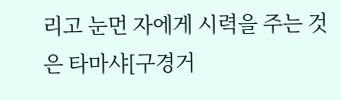리고 눈먼 자에게 시력을 주는 것은 타마샤[구경거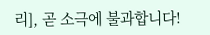리], 곧 소극에 불과합니다!